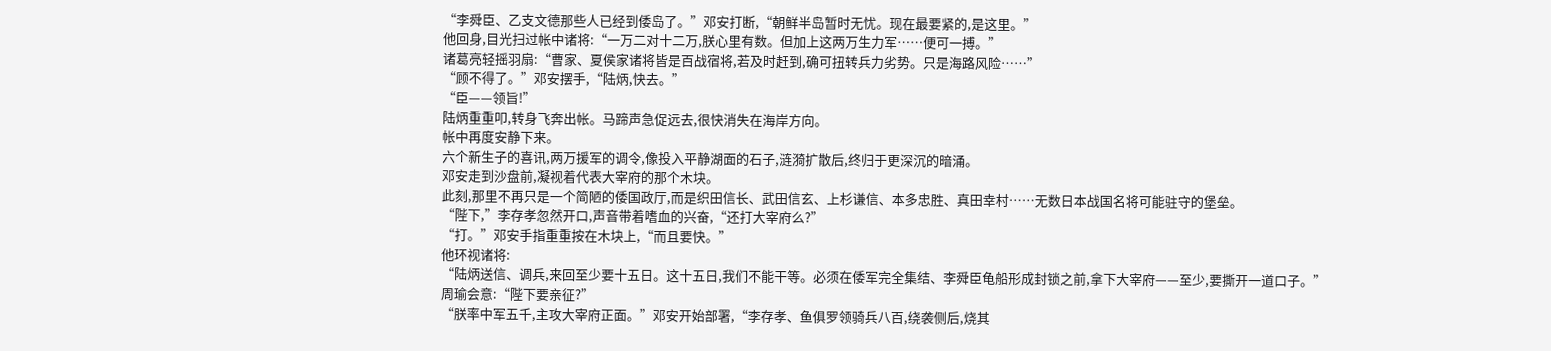“李舜臣、乙支文德那些人已经到倭岛了。”邓安打断,“朝鲜半岛暂时无忧。现在最要紧的,是这里。”
他回身,目光扫过帐中诸将:“一万二对十二万,朕心里有数。但加上这两万生力军……便可一搏。”
诸葛亮轻摇羽扇:“曹家、夏侯家诸将皆是百战宿将,若及时赶到,确可扭转兵力劣势。只是海路风险……”
“顾不得了。”邓安摆手,“陆炳,快去。”
“臣——领旨!”
陆炳重重叩,转身飞奔出帐。马蹄声急促远去,很快消失在海岸方向。
帐中再度安静下来。
六个新生子的喜讯,两万援军的调令,像投入平静湖面的石子,涟漪扩散后,终归于更深沉的暗涌。
邓安走到沙盘前,凝视着代表大宰府的那个木块。
此刻,那里不再只是一个简陋的倭国政厅,而是织田信长、武田信玄、上杉谦信、本多忠胜、真田幸村……无数日本战国名将可能驻守的堡垒。
“陛下,”李存孝忽然开口,声音带着嗜血的兴奋,“还打大宰府么?”
“打。”邓安手指重重按在木块上,“而且要快。”
他环视诸将:
“陆炳送信、调兵,来回至少要十五日。这十五日,我们不能干等。必须在倭军完全集结、李舜臣龟船形成封锁之前,拿下大宰府——至少,要撕开一道口子。”
周瑜会意:“陛下要亲征?”
“朕率中军五千,主攻大宰府正面。”邓安开始部署,“李存孝、鱼俱罗领骑兵八百,绕袭侧后,烧其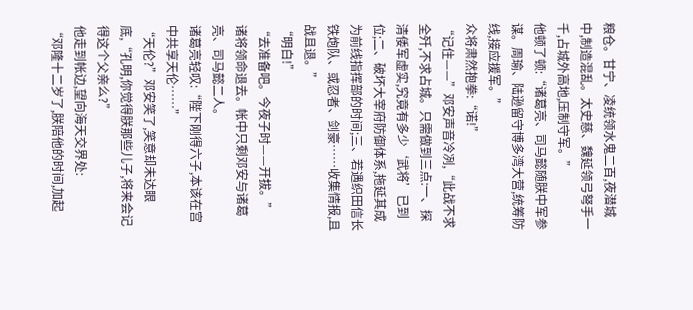粮仓。甘宁、凌统领水鬼二百,夜潜城中,制造混乱。太史慈、魏延领弓弩手一千,占城外高地,压制守军。”
他顿了顿:“诸葛亮、司马懿随朕中军参谋。周瑜、陆逊留守博多湾大营,统筹防线,接应援军。”
众将肃然抱拳:“诺!”
“记住——”邓安声音冷冽,“此战不求全歼,不求占城。只需做到三点:一、探清倭军虚实,究竟有多少‘武将’已到位;二、破坏大宰府防御体系,拖延其成为前线指挥部的时间;三、若遇织田信长铁炮队、或忍者、剑豪……收集情报,且战且退。”
“明白!”
“去准备吧。今夜子时——开拔。”
诸将领命退去。帐中只剩邓安与诸葛亮、司马懿二人。
诸葛亮轻叹:“陛下刚得六子,本该在宫中共享天伦……”
“天伦?”邓安笑了,笑意却未达眼底,“孔明,你觉得朕那些儿子,将来会记得这个父亲么?”
他走到帐边,望向海天交界处:
“邓隆十二岁了,朕陪他的时间,加起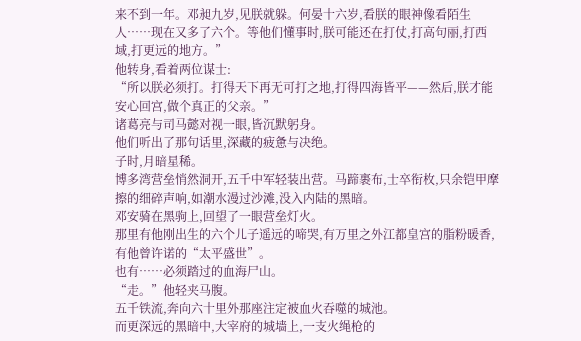来不到一年。邓昶九岁,见朕就躲。何晏十六岁,看朕的眼神像看陌生人……现在又多了六个。等他们懂事时,朕可能还在打仗,打高句丽,打西域,打更远的地方。”
他转身,看着两位谋士:
“所以朕必须打。打得天下再无可打之地,打得四海皆平——然后,朕才能安心回宫,做个真正的父亲。”
诸葛亮与司马懿对视一眼,皆沉默躬身。
他们听出了那句话里,深藏的疲惫与决绝。
子时,月暗星稀。
博多湾营垒悄然洞开,五千中军轻装出营。马蹄裹布,士卒衔枚,只余铠甲摩擦的细碎声响,如潮水漫过沙滩,没入内陆的黑暗。
邓安骑在黑驹上,回望了一眼营垒灯火。
那里有他刚出生的六个儿子遥远的啼哭,有万里之外江都皇宫的脂粉暖香,有他曾许诺的“太平盛世”。
也有……必须踏过的血海尸山。
“走。”他轻夹马腹。
五千铁流,奔向六十里外那座注定被血火吞噬的城池。
而更深远的黑暗中,大宰府的城墙上,一支火绳枪的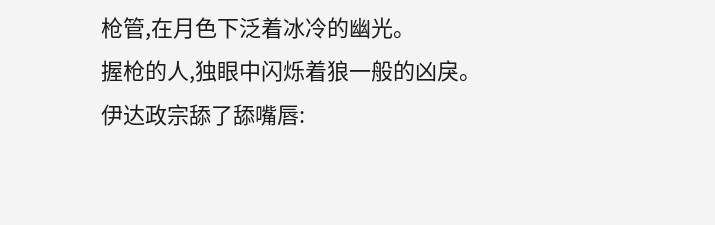枪管,在月色下泛着冰冷的幽光。
握枪的人,独眼中闪烁着狼一般的凶戾。
伊达政宗舔了舔嘴唇: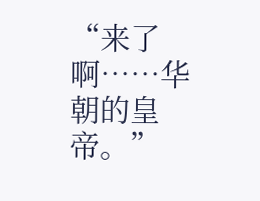“来了啊……华朝的皇帝。”